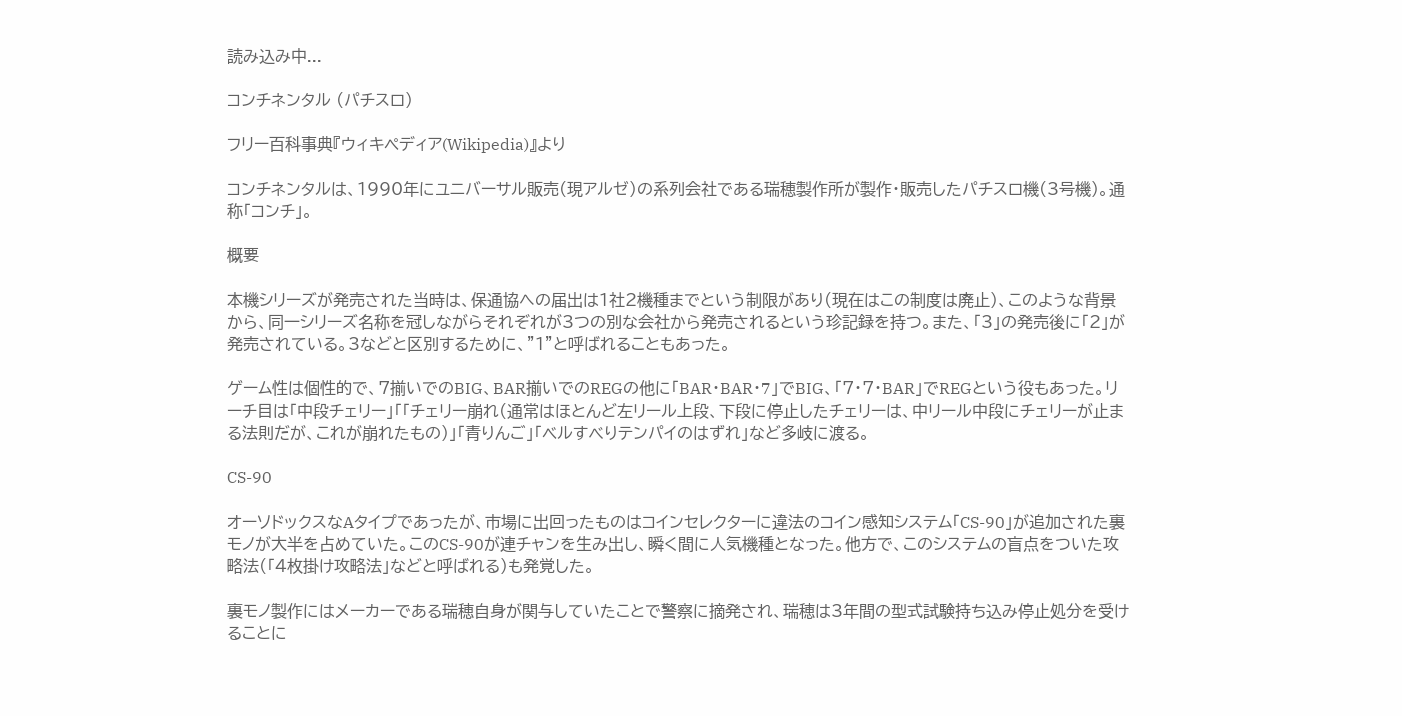読み込み中...

コンチネンタル (パチスロ)

フリー百科事典『ウィキペディア(Wikipedia)』より

コンチネンタルは、1990年にユニバーサル販売(現アルゼ)の系列会社である瑞穂製作所が製作・販売したパチスロ機(3号機)。通称「コンチ」。

概要

本機シリーズが発売された当時は、保通協への届出は1社2機種までという制限があり(現在はこの制度は廃止)、このような背景から、同一シリーズ名称を冠しながらそれぞれが3つの別な会社から発売されるという珍記録を持つ。また、「3」の発売後に「2」が発売されている。3などと区別するために、"1"と呼ばれることもあった。

ゲーム性は個性的で、7揃いでのBIG、BAR揃いでのREGの他に「BAR・BAR・7」でBIG、「7・7・BAR」でREGという役もあった。リーチ目は「中段チェリー」「「チェリー崩れ(通常はほとんど左リール上段、下段に停止したチェリーは、中リール中段にチェリーが止まる法則だが、これが崩れたもの)」「青りんご」「ベルすべりテンパイのはずれ」など多岐に渡る。

CS-90

オーソドックスなAタイプであったが、市場に出回ったものはコインセレクターに違法のコイン感知システム「CS-90」が追加された裏モノが大半を占めていた。このCS-90が連チャンを生み出し、瞬く間に人気機種となった。他方で、このシステムの盲点をついた攻略法(「4枚掛け攻略法」などと呼ばれる)も発覚した。

裏モノ製作にはメーカーである瑞穂自身が関与していたことで警察に摘発され、瑞穂は3年間の型式試験持ち込み停止処分を受けることに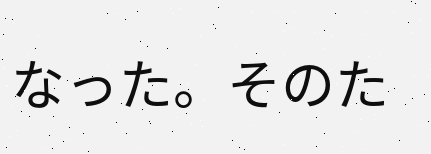なった。そのた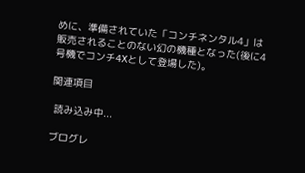めに、準備されていた「コンチネンタル4」は販売されることのない幻の機種となった(後に4号機でコンチ4Xとして登場した)。

関連項目

 読み込み中...

ブログレ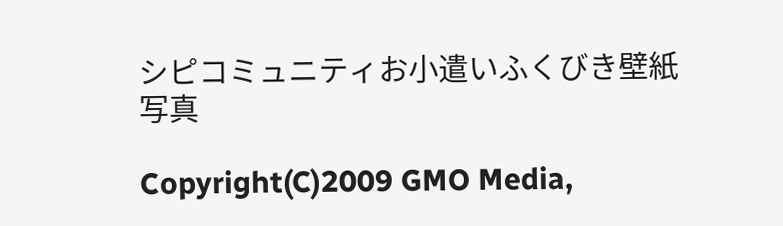シピコミュニティお小遣いふくびき壁紙写真

Copyright(C)2009 GMO Media,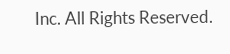Inc. All Rights Reserved.